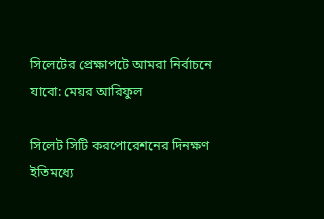সিলেটের প্রেক্ষাপটে আমরা নির্বাচনে যাবো: মেয়র আরিফুল

সিলেট সিটি করপোরেশনের দিনক্ষণ ইতিমধ্যে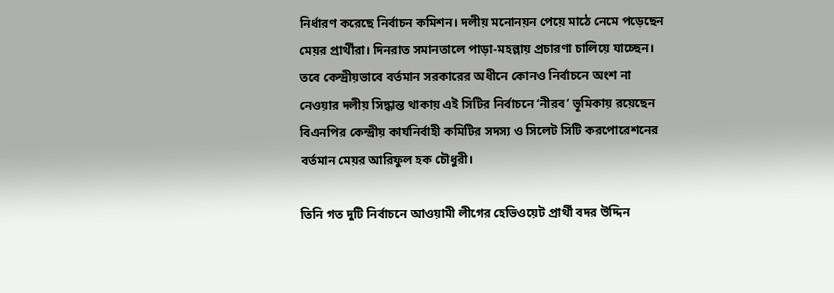নির্ধারণ করেছে নির্বাচন কমিশন। দলীয় মনোনয়ন পেয়ে মাঠে নেমে পড়েছেন মেয়র প্রার্থীরা। দিনরাত সমানতালে পাড়া-মহল্লায় প্রচারণা চালিয়ে যাচ্ছেন। তবে কেন্দ্রীয়ভাবে বর্তমান সরকারের অধীনে কোনও নির্বাচনে অংশ না নেওয়ার দলীয় সিদ্ধান্ত থাকায় এই সিটির নির্বাচনে ‘নীরব’ ভূমিকায় রয়েছেন বিএনপির কেন্দ্রীয় কার্যনির্বাহী কমিটির সদস্য ও সিলেট সিটি করপোরেশনের বর্তমান মেয়র আরিফুল হক চৌধুরী।

তিনি গত দুটি নির্বাচনে আওয়ামী লীগের হেভিওয়েট প্রার্থী বদর উদ্দিন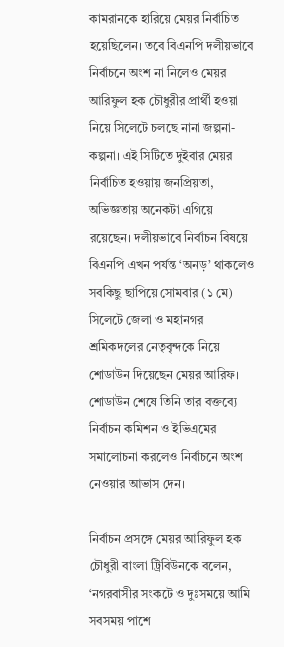কামরানকে হারিয়ে মেয়র নির্বাচিত হয়েছিলেন। তবে বিএনপি দলীয়ভাবে নির্বাচনে অংশ না নিলেও মেয়র আরিফুল হক চৌধুরীর প্রার্থী হওয়া নিয়ে সিলেটে চলছে নানা জল্পনা-কল্পনা। এই সিটিতে দুইবার মেয়র নির্বাচিত হওয়ায় জনপ্রিয়তা, অভিজ্ঞতায় অনেকটা এগিয়ে রয়েছেন। দলীয়ভাবে নির্বাচন বিষয়ে বিএনপি এখন পর্যন্ত ‘অনড়’ থাকলেও সবকিছু ছাপিয়ে সোমবার (১ মে) সিলেটে জেলা ও মহানগর শ্রমিকদলের নেতৃবৃন্দকে নিয়ে শোডাউন দিয়েছেন মেয়র আরিফ। শোডাউন শেষে তিনি তার বক্তব্যে নির্বাচন কমিশন ও ইভিএমের সমালোচনা করলেও নির্বাচনে অংশ নেওয়ার আভাস দেন।

নির্বাচন প্রসঙ্গে মেয়র আরিফুল হক চৌধুরী বাংলা ট্রিবিউনকে বলেন, ‘নগরবাসীর সংকটে ও দুঃসময়ে আমি সবসময় পাশে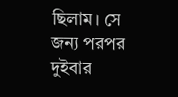ছিলাম। সে জন্য পরপর দুইবার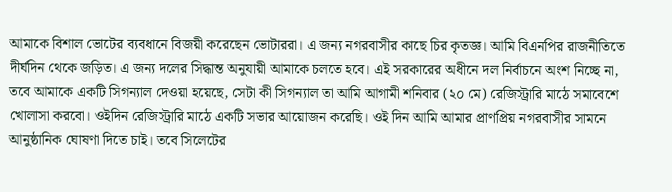আমাকে বিশাল ভোটের ব্যবধানে বিজয়ী করেছেন ভোটাররা। এ জন্য নগরবাসীর কাছে চির কৃতজ্ঞ। আমি বিএনপির রাজনীতিতে দীর্ঘদিন থেকে জড়িত। এ জন্য দলের সিদ্ধান্ত অনুযায়ী আমাকে চলতে হবে। এই সরকারের অধীনে দল নির্বাচনে অংশ নিচ্ছে না, তবে আমাকে একটি সিগন্যাল দেওয়া হয়েছে, সেটা কী সিগন্যাল তা আমি আগামী শনিবার (২০ মে) রেজিস্ট্রারি মাঠে সমাবেশে খোলাসা করবো। ওইদিন রেজিস্ট্রারি মাঠে একটি সভার আয়োজন করেছি। ওই দিন আমি আমার প্রাণপ্রিয় নগরবাসীর সামনে আনুষ্ঠানিক ঘোষণা দিতে চাই। তবে সিলেটের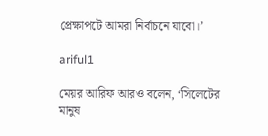প্রেক্ষাপটে আমরা নির্বাচনে যাবো।’

ariful1

মেয়র আরিফ আরও বলেন, ‘সিলেটের মানুষ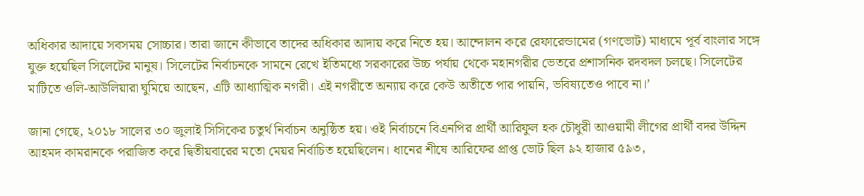অধিকার আদায়ে সবসময় সোচ্চার। তারা জানে কীভাবে তাদের অধিকার আদায় করে নিতে হয়। আন্দোলন করে রেফারেন্ডামের (গণভোট) মাধ্যমে পূর্ব বাংলার সঙ্গে যুক্ত হয়েছিল সিলেটের মানুষ। সিলেটের নির্বাচনকে সামনে রেখে ইতিমধ্যে সরকারের উচ্চ পর্যায় থেকে মহানগরীর ভেতরে প্রশাসনিক রদবদল চলছে। সিলেটের মাটিতে ওলি-আউলিয়ারা ঘুমিয়ে আছেন, এটি আধ্যাত্মিক নগরী। এই নগরীতে অন্যায় করে কেউ অতীতে পার পায়নি, ভবিষ্যতেও পাবে না।’

জানা গেছে, ২০১৮ সালের ৩০ জুলাই সিসিকের চতুর্থ নির্বাচন অনুষ্ঠিত হয়। ওই নির্বাচনে বিএনপির প্রার্থী আরিফুল হক চৌধুরী আওয়ামী লীগের প্রার্থী বদর উদ্দিন আহমদ কামরানকে পরাজিত করে দ্বিতীয়বারের মতো মেয়র নির্বাচিত হয়েছিলেন। ধানের শীষে আরিফের প্রাপ্ত ভোট ছিল ৯২ হাজার ৫৯৩,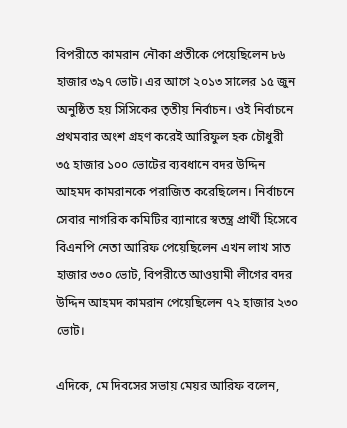বিপরীতে কামরান নৌকা প্রতীকে পেয়েছিলেন ৮৬ হাজার ৩৯৭ ভোট। এর আগে ২০১৩ সালের ১৫ জুন অনুষ্ঠিত হয় সিসিকের তৃতীয় নির্বাচন। ওই নির্বাচনে প্রথমবার অংশ গ্রহণ করেই আরিফুল হক চৌধুরী ৩৫ হাজার ১০০ ভোটের ব্যবধানে বদর উদ্দিন আহমদ কামরানকে পরাজিত করেছিলেন। নির্বাচনে সেবার নাগরিক কমিটির ব্যানারে স্বতন্ত্র প্রার্থী হিসেবে বিএনপি নেতা আরিফ পেয়েছিলেন এখন লাখ সাত হাজার ৩৩০ ভোট, বিপরীতে আওয়ামী লীগের বদর উদ্দিন আহমদ কামরান পেয়েছিলেন ৭২ হাজার ২৩০ ভোট।

এদিকে, মে দিবসের সভায় মেয়র আরিফ বলেন,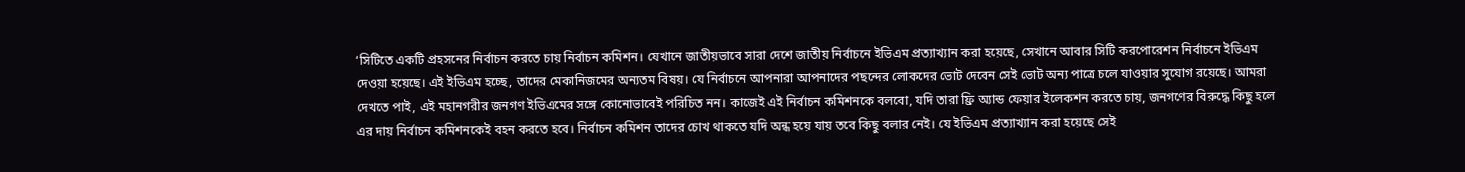‘সিটিতে একটি প্রহসনের নির্বাচন করতে চায় নির্বাচন কমিশন। যেখানে জাতীয়ভাবে সারা দেশে জাতীয় নির্বাচনে ইভিএম প্রত্যাখ্যান করা হয়েছে, সেখানে আবার সিটি করপোরেশন নির্বাচনে ইভিএম দেওয়া হয়েছে। এই ইভিএম হচ্ছে, তাদের মেকানিজমের অন্যতম বিষয়। যে নির্বাচনে আপনারা আপনাদের পছন্দের লোকদের ভোট দেবেন সেই ভোট অন্য পাত্রে চলে যাওয়ার সুযোগ রয়েছে। আমরা দেখতে পাই, এই মহানগরীর জনগণ ইভিএমের সঙ্গে কোনোভাবেই পরিচিত নন। কাজেই এই নির্বাচন কমিশনকে বলবো, যদি তারা ফ্রি অ্যান্ড ফেয়ার ইলেকশন করতে চায়, জনগণের বিরুদ্ধে কিছু হলে এর দায় নির্বাচন কমিশনকেই বহন করতে হবে। নির্বাচন কমিশন তাদের চোখ থাকতে যদি অন্ধ হয়ে যায় তবে কিছু বলার নেই। যে ইভিএম প্রত্যাখ্যান করা হয়েছে সেই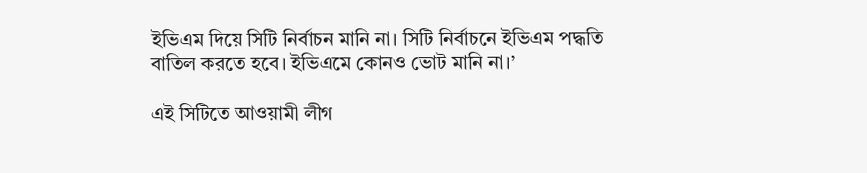ইভিএম দিয়ে সিটি নির্বাচন মানি না। সিটি নির্বাচনে ইভিএম পদ্ধতি বাতিল করতে হবে। ইভিএমে কোনও ভোট মানি না।’

এই সিটিতে আওয়ামী লীগ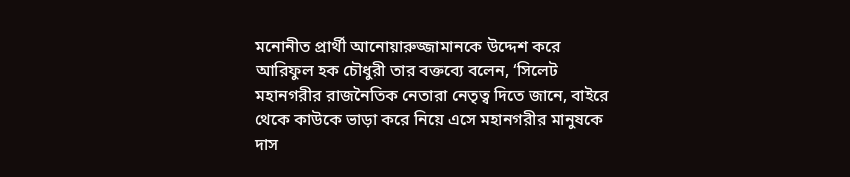মনোনীত প্রার্থী আনোয়ারুজ্জামানকে উদ্দেশ করে আরিফুল হক চৌধুরী তার বক্তব্যে বলেন, ‘সিলেট মহানগরীর রাজনৈতিক নেতারা নেতৃত্ব দিতে জানে, বাইরে থেকে কাউকে ভাড়া করে নিয়ে এসে মহানগরীর মানুষকে দাস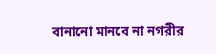বানানো মানবে না নগরীর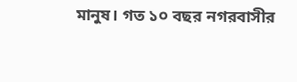মানুষ। গত ১০ বছর নগরবাসীর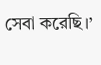সেবা করেছি।’